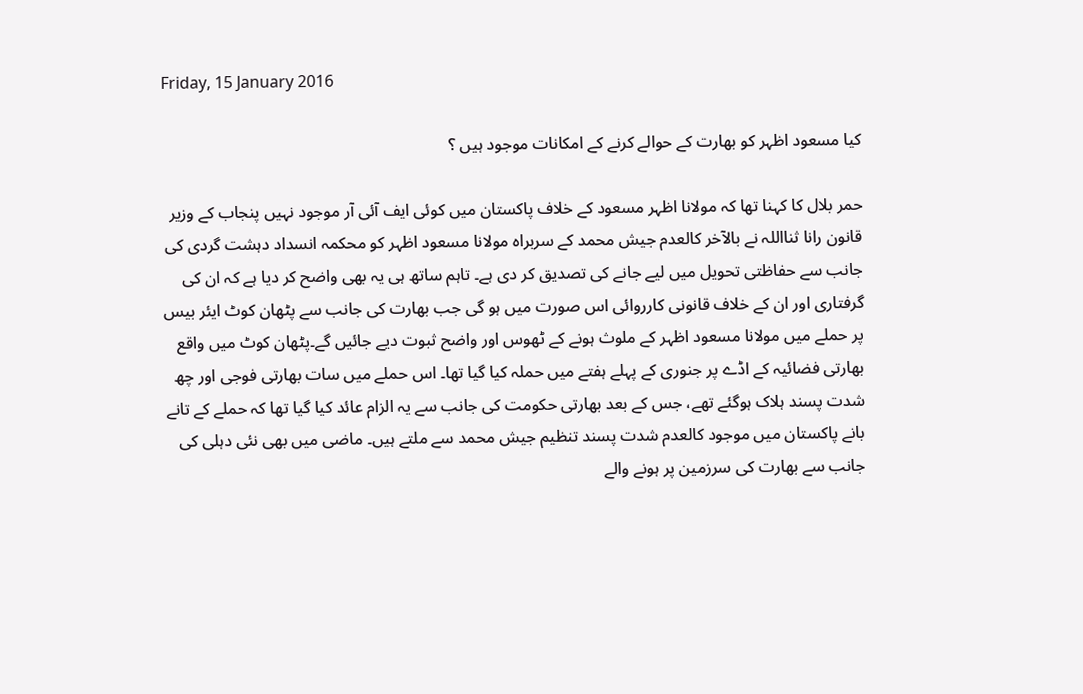Friday, 15 January 2016

کیا مسعود اظہر کو بھارت کے حوالے کرنے کے امکانات موجود ہیں ؟

حمر بلال کا کہنا تھا کہ مولانا اظہر مسعود کے خلاف پاکستان میں کوئی ایف آئی آر موجود نہیں پنجاب کے وزیر قانون رانا ثنااللہ نے بالآخر کالعدم جیش محمد کے سربراہ مولانا مسعود اظہر کو محکمہ انسداد دہشت گردی کی جانب سے حفاظتی تحویل میں لیے جانے کی تصدیق کر دی ہے۔ تاہم ساتھ ہی یہ بھی واضح کر دیا ہے کہ ان کی گرفتاری اور ان کے خلاف قانونی کارروائی اس صورت میں ہو گی جب بھارت کی جانب سے پٹھان کوٹ ایئر بیس پر حملے میں مولانا مسعود اظہر کے ملوث ہونے کے ٹھوس اور واضح ثبوت دیے جائیں گے۔پٹھان کوٹ میں واقع بھارتی فضائیہ کے اڈے پر جنوری کے پہلے ہفتے میں حملہ کیا گیا تھا۔ اس حملے میں سات بھارتی فوجی اور چھ شدت پسند ہلاک ہوگئے تھے، جس کے بعد بھارتی حکومت کی جانب سے یہ الزام عائد کیا گیا تھا کہ حملے کے تانے بانے پاکستان میں موجود کالعدم شدت پسند تنظیم جیش محمد سے ملتے ہیں۔ ماضی میں بھی نئی دہلی کی جانب سے بھارت کی سرزمین پر ہونے والے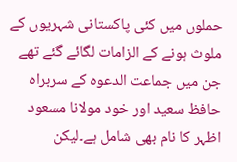حملوں میں کئی پاکستانی شہریوں کے ملوث ہونے کے الزامات لگائے گئے تھے جن میں جماعت الدعوہ کے سربراہ حافظ سعید اور خود مولانا مسعود اظہر کا نام بھی شامل ہے۔لیکن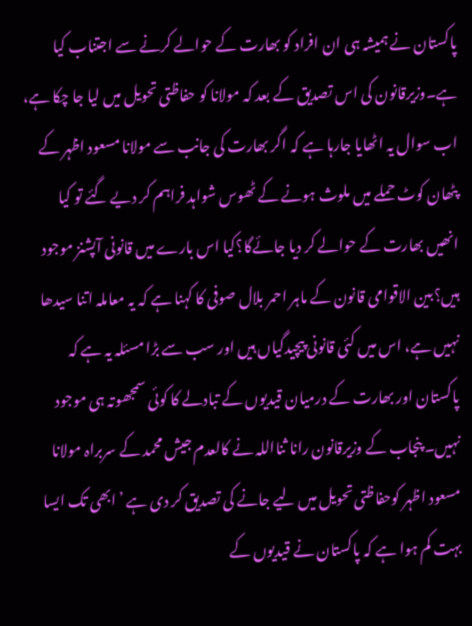پاکستان نے ہمیشہ ہی ان افراد کو بھارت کے حوالے کرنے سے اجتناب کیا ہے۔وزیرقانون کی اس تصدیق کے بعد کہ مولانا کو حفاظتی تحویل میں لیا جا چکا ہے، اب سوال یہ اٹھایا جارہا ہے کہ اگر بھارت کی جانب سے مولانا مسعود اظہر کے پٹھان کوٹ حملے میں ملوث ہونے کے ٹھوس شواہد فراہم کر دیے گئے تو کیا انھیں بھارت کے حوالے کر دیا جائےگا؟کیا اس بارے میں قانونی آپشنز موجود ہیں؟بین الاقوامی قانون کے ماہر احمر بلال صوفی کا کہنا ہے کہ یہ معاملہ اتنا سیدھا نہیں ہے، اس میں کئی قانونی پیچیدگیاں ہیں اور سب سے بڑا مسئلہ یہ ہے کہ پاکستان اور بھارت کے درمیان قیدیوں کے تبادلے کا کوئی سمجھوتہ ہی موجود نہیں۔ پنجاب کے وزیرقانون رانا ثنااللہ نے کالعدم جیش محمد کے سربراہ مولانا مسعود اظہر کوحفاظتی تحویل میں لیے جانے کی تصدیق کر دی ہے ’ابھی تک ایسا بہت کم ہوا ہے کہ پاکستان نے قیدیوں کے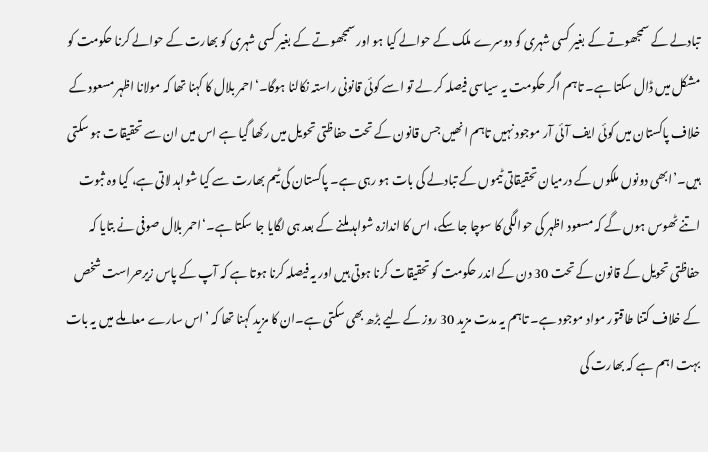تبادلے کے سمجھوتے کے بغیر کسی شہری کو دوسرے ملک کے حوالے کیا ہو اور سمجھوتے کے بغیر کسی شہری کو بھارت کے حوالے کرنا حکومت کو مشکل میں ڈال سکتا ہے۔ تاہم اگر حکومت یہ سیاسی فیصلہ کر لے تو اسے کوئی قانونی راستہ نکالنا ہوگا۔‘احمر بلال کا کہنا تھا کہ مولانا اظہر مسعود کے خلاف پاکستان میں کوئی ایف آئی آر موجود نہیں تاہم انھیں جس قانون کے تحت حفاظتی تحویل میں رکھا گیا ہے اس میں ان سے تحقیقات ہو سکتی ہیں۔’ابھی دونوں ملکوں کے درمیان تحقیقاتی ٹیموں کے تبادلے کی بات ہو رہی ہے۔ پاکستان کی ٹیم بھارت سے کیا شواہد لاتی ہے، کیا وہ ثبوت اتنے ٹھوس ہوں گے کہ مسعود اظہر کی حوالگی کا سوچا جا سکے، اس کا اندازہ شواہد ملنے کے بعد ہی لگایا جا سکتا ہے۔‘احمر بلال صوفی نے بتایا کہ حفاظتی تحویل کے قانون کے تحت 30 دن کے اندر حکومت کو تحقیقات کرنا ہوتی ہیں اور یہ فیصلہ کرنا ہوتا ہے کہ آپ کے پاس زیرحراست شخص کے خلاف کتنا طاقتور مواد موجود ہے۔ تاہم یہ مدت مزید 30 روز کے لیے بڑھ بھی سکتی ہے۔ان کا مزید کہنا تھا کہ ’اس سارے معاملے میں یہ بات بہت اہم ہے کہ بھارت کی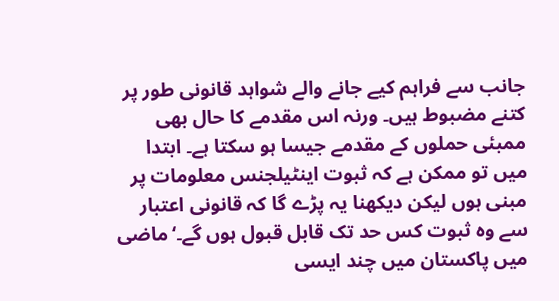جانب سے فراہم کیے جانے والے شواہد قانونی طور پر کتنے مضبوط ہیں۔ ورنہ اس مقدمے کا حال بھی ممبئی حملوں کے مقدمے جیسا ہو سکتا ہے۔ ابتدا میں تو ممکن ہے کہ ثبوت اینٹیلجنس معلومات پر مبنی ہوں لیکن دیکھنا یہ پڑے گا کہ قانونی اعتبار سے وہ ثبوت کس حد تک قابل قبول ہوں گے۔‘ماضی میں پاکستان میں چند ایسی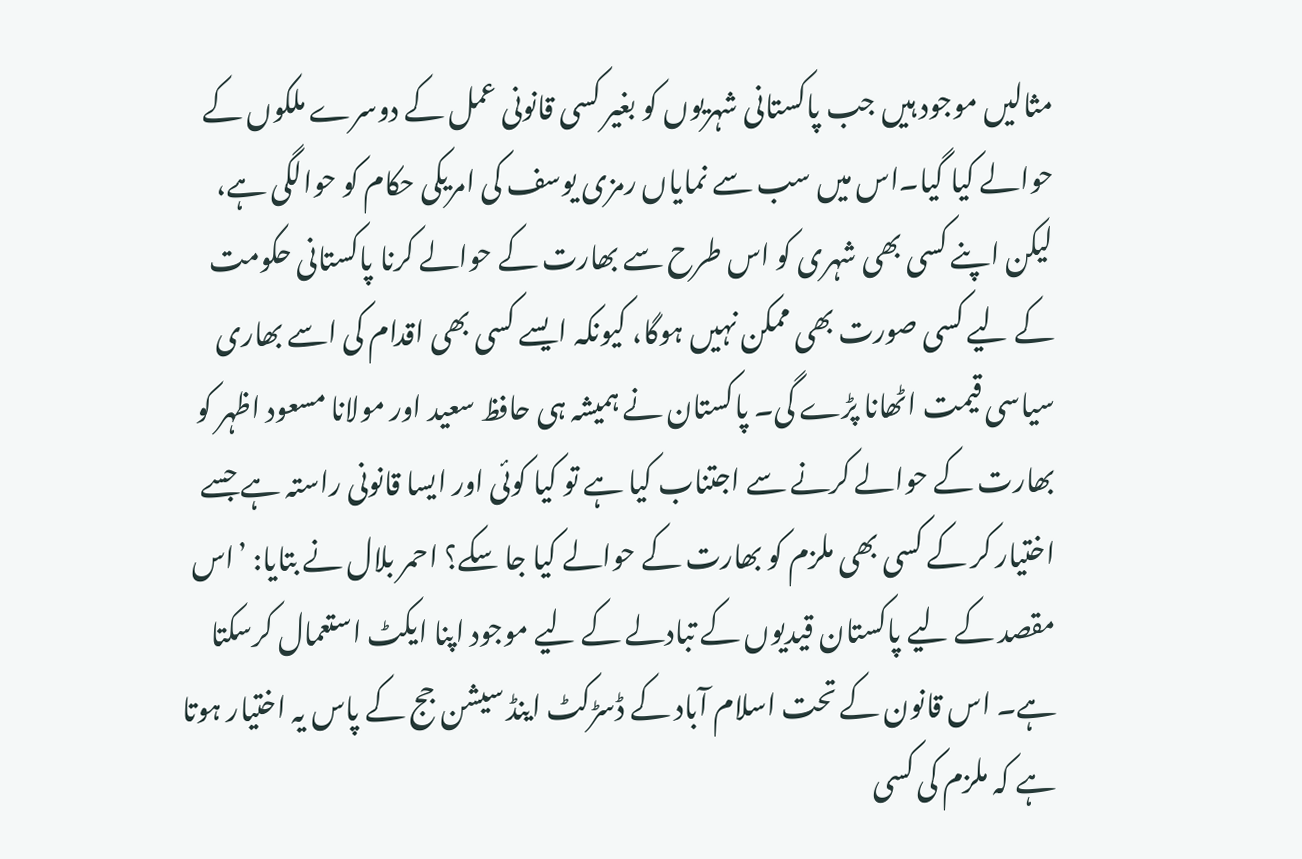مثالیں موجود ہیں جب پاکستانی شہریوں کو بغیر کسی قانونی عمل کے دوسرے ملکوں کے حوالے کیا گیا۔اس میں سب سے نمایاں رمزی یوسف کی امریکی حکام کو حوالگی ہے، لیکن اپنے کسی بھی شہری کو اس طرح سے بھارت کے حوالے کرنا پاکستانی حکومت کے لیے کسی صورت بھی ممکن نہیں ہوگا، کیونکہ ایسے کسی بھی اقدام کی اسے بھاری سیاسی قیمت اٹھانا پڑے گی۔ پاکستان نے ہمیشہ ہی حافظ سعید اور مولانا مسعود اظہر کو بھارت کے حوالے کرنے سے اجتناب کیا ہے تو کیا کوئی اور ایسا قانونی راستہ ہے جسے اختیار کر کے کسی بھی ملزم کو بھارت کے حوالے کیا جا سکے؟ احمر بلال نے بتایا: ’اس مقصد کے لیے پاکستان قیدیوں کے تبادلے کے لیے موجود اپنا ایکٹ استعمال کرسکتا ہے۔ اس قانون کے تحت اسلام آباد کے ڈسڑکٹ اینڈ سیشن جج کے پاس یہ اختیار ہوتا ہے کہ ملزم کی کسی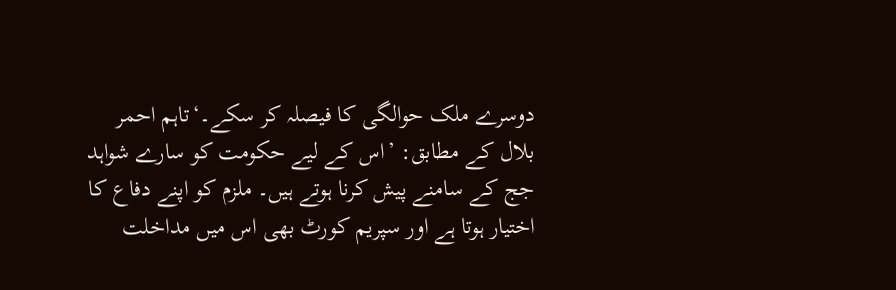دوسرے ملک حوالگی کا فیصلہ کر سکے۔‘تاہم احمر بلال کے مطابق: ’اس کے لیے حکومت کو سارے شواہد جج کے سامنے پیش کرنا ہوتے ہیں۔ ملزم کو اپنے دفاع کا اختیار ہوتا ہے اور سپریم کورٹ بھی اس میں مداخلت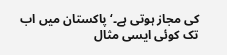کی مجاز ہوتی ہے۔‘پاکستان میں اب تک کوئی ایسی مثال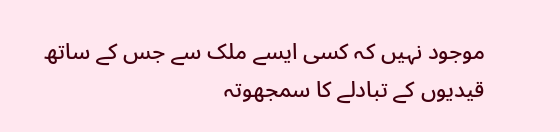موجود نہیں کہ کسی ایسے ملک سے جس کے ساتھ قیدیوں کے تبادلے کا سمجھوتہ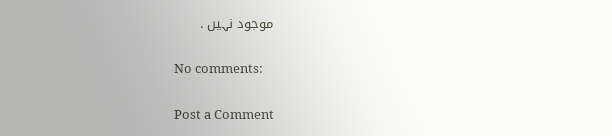موجود نہیں .

No comments:

Post a Comment